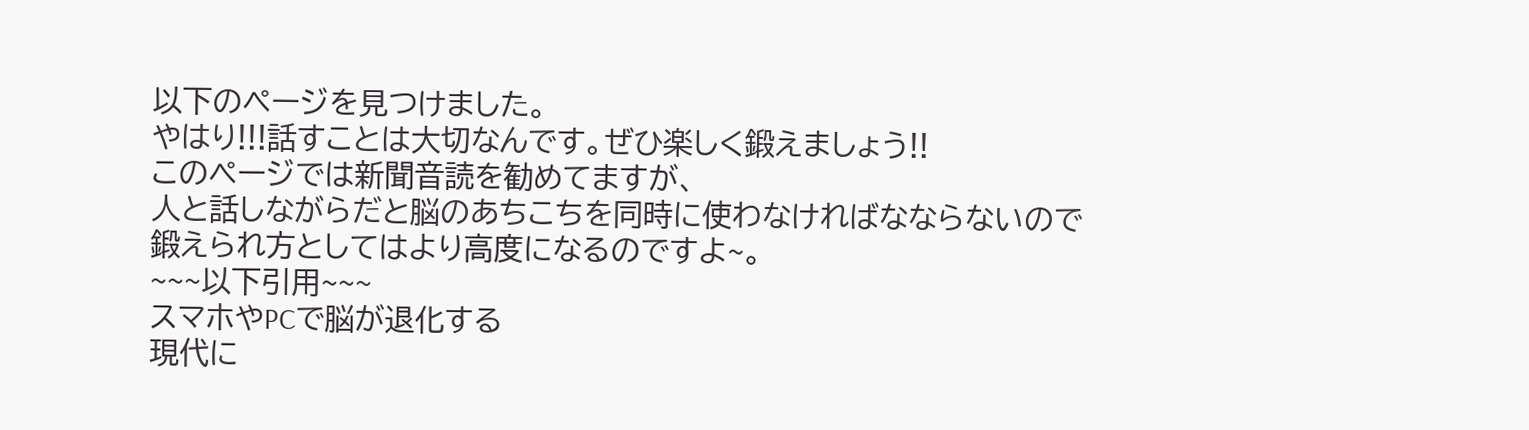以下のページを見つけました。
やはり!!!話すことは大切なんです。ぜひ楽しく鍛えましょう!!
このページでは新聞音読を勧めてますが、
人と話しながらだと脳のあちこちを同時に使わなければなならないので
鍛えられ方としてはより高度になるのですよ~。
~~~以下引用~~~
スマホやPCで脳が退化する
現代に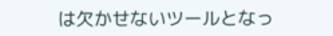は欠かせないツールとなっ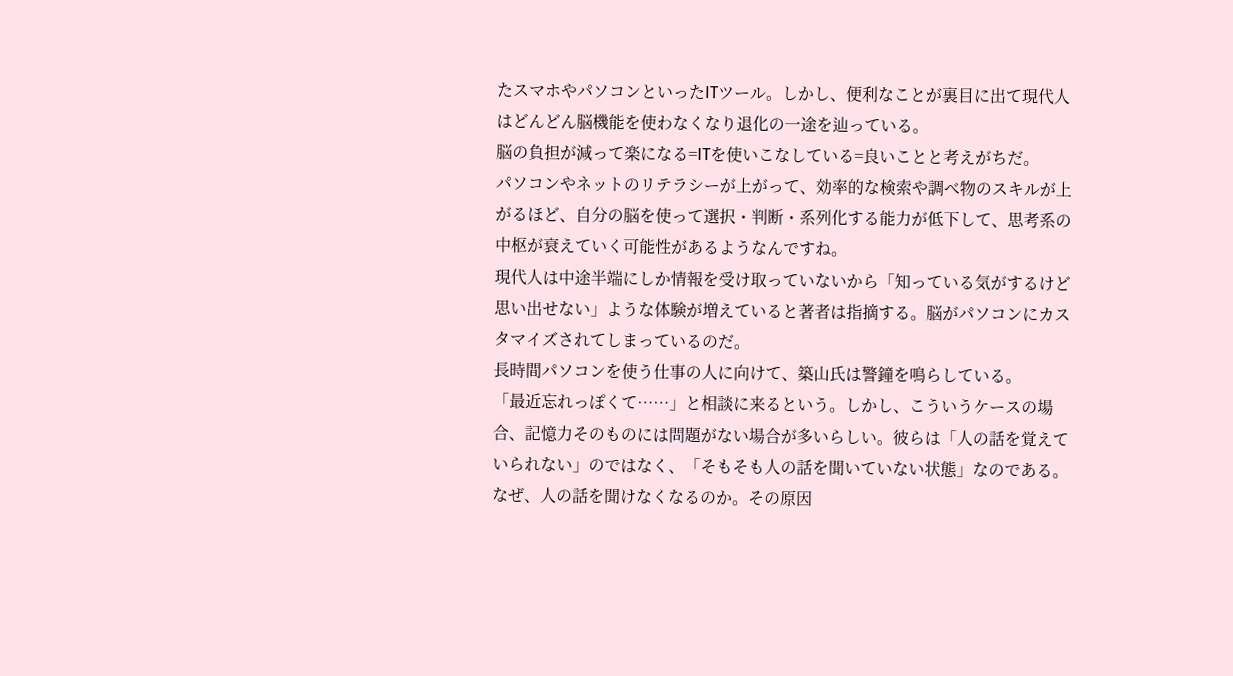たスマホやパソコンといったITツール。しかし、便利なことが裏目に出て現代人はどんどん脳機能を使わなくなり退化の一途を辿っている。
脳の負担が減って楽になる=ITを使いこなしている=良いことと考えがちだ。
パソコンやネットのリテラシーが上がって、効率的な検索や調べ物のスキルが上がるほど、自分の脳を使って選択・判断・系列化する能力が低下して、思考系の中枢が衰えていく可能性があるようなんですね。
現代人は中途半端にしか情報を受け取っていないから「知っている気がするけど思い出せない」ような体験が増えていると著者は指摘する。脳がパソコンにカスタマイズされてしまっているのだ。
長時間パソコンを使う仕事の人に向けて、築山氏は警鐘を鳴らしている。
「最近忘れっぽくて……」と相談に来るという。しかし、こういうケースの場合、記憶力そのものには問題がない場合が多いらしい。彼らは「人の話を覚えていられない」のではなく、「そもそも人の話を聞いていない状態」なのである。
なぜ、人の話を聞けなくなるのか。その原因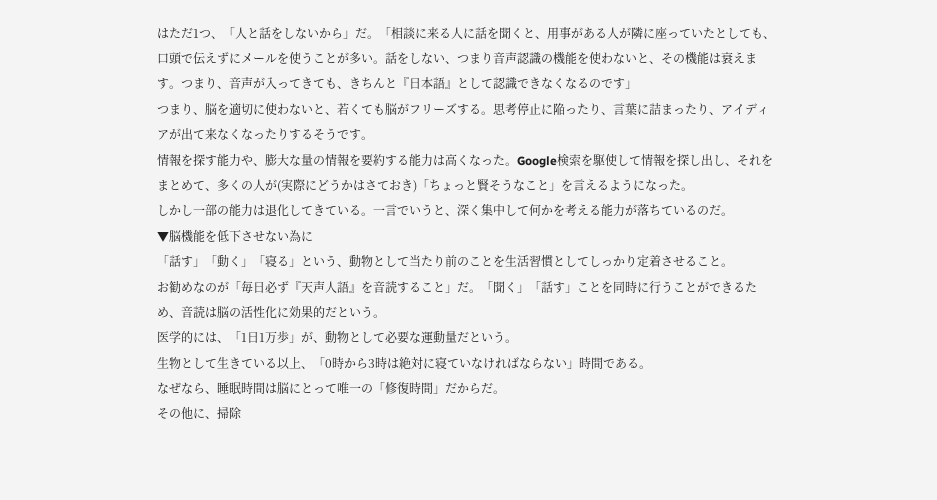はただ1つ、「人と話をしないから」だ。「相談に来る人に話を聞くと、用事がある人が隣に座っていたとしても、口頭で伝えずにメールを使うことが多い。話をしない、つまり音声認識の機能を使わないと、その機能は衰えます。つまり、音声が入ってきても、きちんと『日本語』として認識できなくなるのです」
つまり、脳を適切に使わないと、若くても脳がフリーズする。思考停止に陥ったり、言葉に詰まったり、アイディアが出て来なくなったりするそうです。
情報を探す能力や、膨大な量の情報を要約する能力は高くなった。Google検索を駆使して情報を探し出し、それをまとめて、多くの人が(実際にどうかはさておき)「ちょっと賢そうなこと」を言えるようになった。
しかし一部の能力は退化してきている。一言でいうと、深く集中して何かを考える能力が落ちているのだ。
▼脳機能を低下させない為に
「話す」「動く」「寝る」という、動物として当たり前のことを生活習慣としてしっかり定着させること。
お勧めなのが「毎日必ず『天声人語』を音読すること」だ。「聞く」「話す」ことを同時に行うことができるため、音読は脳の活性化に効果的だという。
医学的には、「1日1万歩」が、動物として必要な運動量だという。
生物として生きている以上、「0時から3時は絶対に寝ていなければならない」時間である。
なぜなら、睡眠時間は脳にとって唯一の「修復時間」だからだ。
その他に、掃除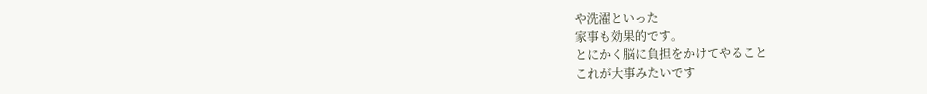や洗濯といった
家事も効果的です。
とにかく脳に負担をかけてやること
これが大事みたいです